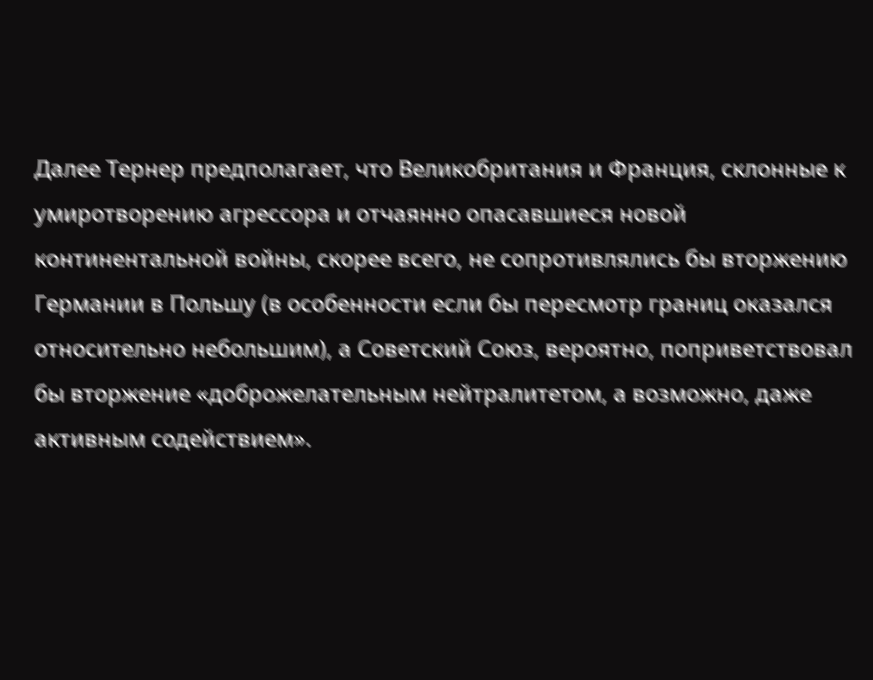Далее Тернер предполагает, что Великобритания и Франция, склонные к умиротворению агрессора и отчаянно опасавшиеся новой континентальной войны, скорее всего, не сопротивлялись бы вторжению Германии в Польшу (в особенности если бы пересмотр границ оказался относительно небольшим), а Советский Союз, вероятно, поприветствовал бы вторжение «доброжелательным нейтралитетом, а возможно, даже активным содействием».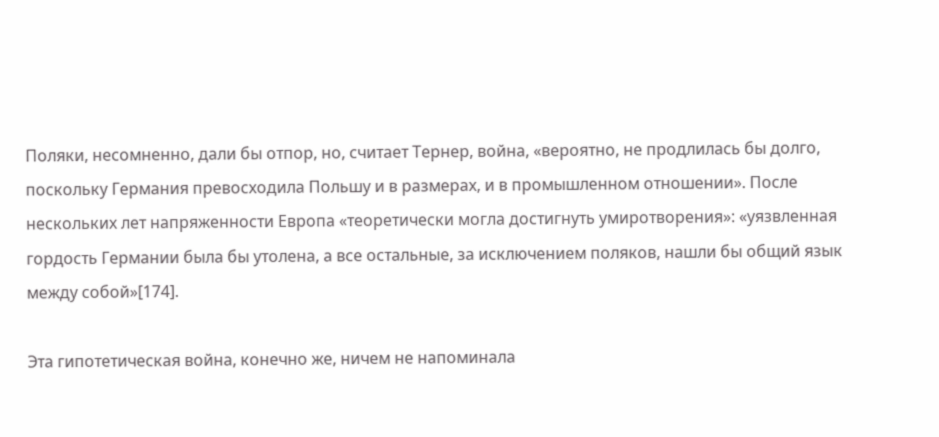Поляки, несомненно, дали бы отпор, но, считает Тернер, война, «вероятно, не продлилась бы долго, поскольку Германия превосходила Польшу и в размерах, и в промышленном отношении». После нескольких лет напряженности Европа «теоретически могла достигнуть умиротворения»: «уязвленная гордость Германии была бы утолена, а все остальные, за исключением поляков, нашли бы общий язык между собой»[174].

Эта гипотетическая война, конечно же, ничем не напоминала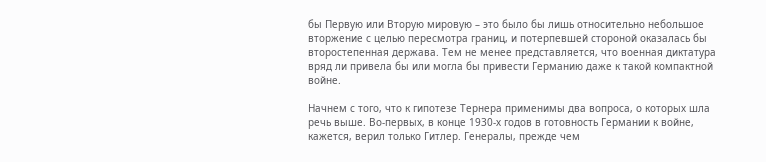бы Первую или Вторую мировую – это было бы лишь относительно небольшое вторжение с целью пересмотра границ, и потерпевшей стороной оказалась бы второстепенная держава. Тем не менее представляется, что военная диктатура вряд ли привела бы или могла бы привести Германию даже к такой компактной войне.

Начнем с того, что к гипотезе Тернера применимы два вопроса, о которых шла речь выше. Во-первых, в конце 1930-х годов в готовность Германии к войне, кажется, верил только Гитлер. Генералы, прежде чем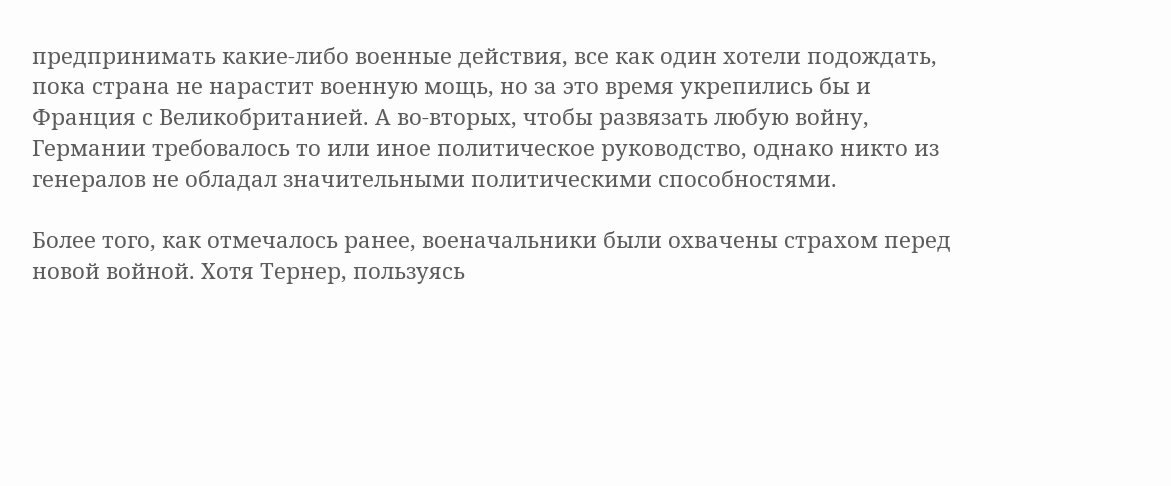предпринимать какие-либо военные действия, все как один хотели подождать, пока страна не нарастит военную мощь, но за это время укрепились бы и Франция с Великобританией. А во-вторых, чтобы развязать любую войну, Германии требовалось то или иное политическое руководство, однако никто из генералов не обладал значительными политическими способностями.

Более того, как отмечалось ранее, военачальники были охвачены страхом перед новой войной. Хотя Тернер, пользуясь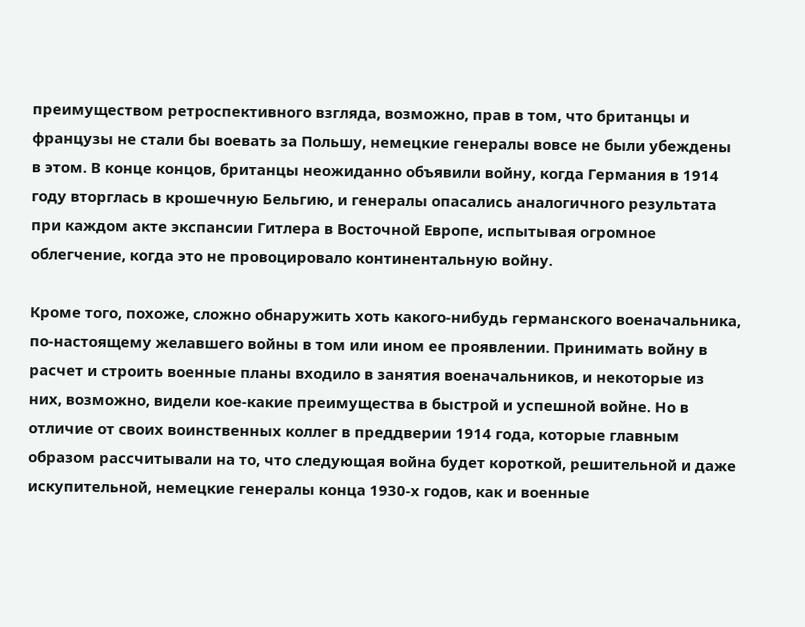преимуществом ретроспективного взгляда, возможно, прав в том, что британцы и французы не стали бы воевать за Польшу, немецкие генералы вовсе не были убеждены в этом. В конце концов, британцы неожиданно объявили войну, когда Германия в 1914 году вторглась в крошечную Бельгию, и генералы опасались аналогичного результата при каждом акте экспансии Гитлера в Восточной Европе, испытывая огромное облегчение, когда это не провоцировало континентальную войну.

Кроме того, похоже, сложно обнаружить хоть какого-нибудь германского военачальника, по-настоящему желавшего войны в том или ином ее проявлении. Принимать войну в расчет и строить военные планы входило в занятия военачальников, и некоторые из них, возможно, видели кое-какие преимущества в быстрой и успешной войне. Но в отличие от своих воинственных коллег в преддверии 1914 года, которые главным образом рассчитывали на то, что следующая война будет короткой, решительной и даже искупительной, немецкие генералы конца 1930-х годов, как и военные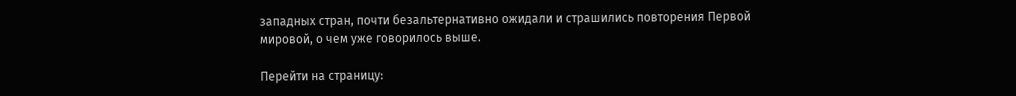западных стран, почти безальтернативно ожидали и страшились повторения Первой мировой, о чем уже говорилось выше.

Перейти на страницу: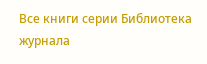Все книги серии Библиотека журнала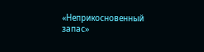«Неприкосновенный запас»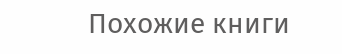Похожие книги